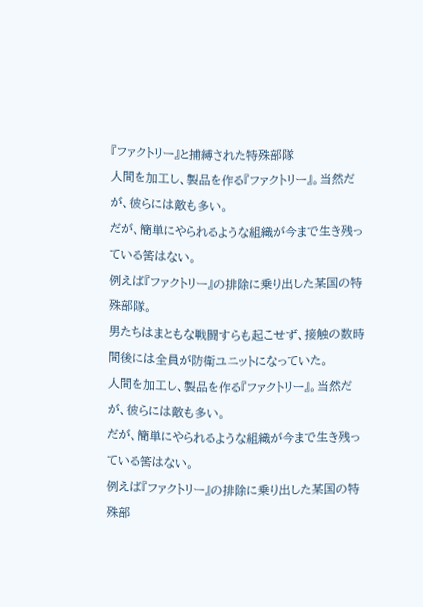『ファクトリー』と捕縛された特殊部隊
人間を加工し、製品を作る『ファクトリー』。当然だが、彼らには敵も多い。
だが、簡単にやられるような組織が今まで生き残っている筈はない。
例えば『ファクトリー』の排除に乗り出した某国の特殊部隊。
男たちはまともな戦闘すらも起こせず、接触の数時間後には全員が防衛ユニットになっていた。
人間を加工し、製品を作る『ファクトリー』。当然だが、彼らには敵も多い。
だが、簡単にやられるような組織が今まで生き残っている筈はない。
例えば『ファクトリー』の排除に乗り出した某国の特殊部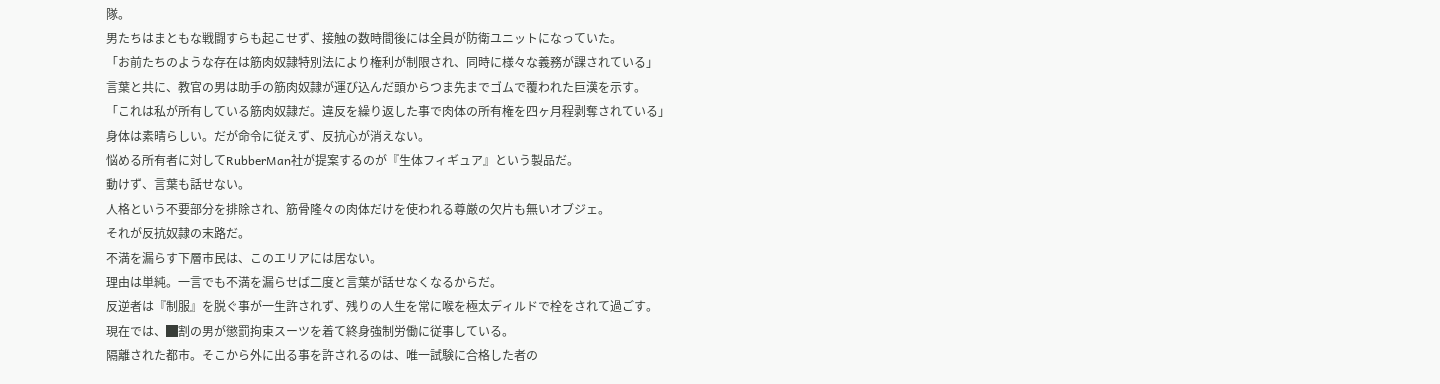隊。
男たちはまともな戦闘すらも起こせず、接触の数時間後には全員が防衛ユニットになっていた。
「お前たちのような存在は筋肉奴隷特別法により権利が制限され、同時に様々な義務が課されている」
言葉と共に、教官の男は助手の筋肉奴隷が運び込んだ頭からつま先までゴムで覆われた巨漢を示す。
「これは私が所有している筋肉奴隷だ。違反を繰り返した事で肉体の所有権を四ヶ月程剥奪されている」
身体は素晴らしい。だが命令に従えず、反抗心が消えない。
悩める所有者に対してRubberMan社が提案するのが『生体フィギュア』という製品だ。
動けず、言葉も話せない。
人格という不要部分を排除され、筋骨隆々の肉体だけを使われる尊厳の欠片も無いオブジェ。
それが反抗奴隷の末路だ。
不満を漏らす下層市民は、このエリアには居ない。
理由は単純。一言でも不満を漏らせば二度と言葉が話せなくなるからだ。
反逆者は『制服』を脱ぐ事が一生許されず、残りの人生を常に喉を極太ディルドで栓をされて過ごす。
現在では、█割の男が懲罰拘束スーツを着て終身強制労働に従事している。
隔離された都市。そこから外に出る事を許されるのは、唯一試験に合格した者の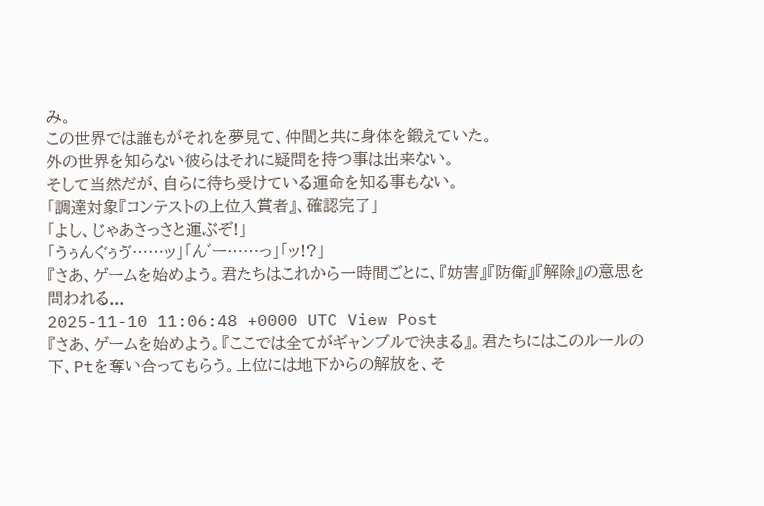み。
この世界では誰もがそれを夢見て、仲間と共に身体を鍛えていた。
外の世界を知らない彼らはそれに疑問を持つ事は出来ない。
そして当然だが、自らに待ち受けている運命を知る事もない。
「調達対象『コンテストの上位入賞者』、確認完了」
「よし、じゃあさっさと運ぶぞ!」
「うぅんぐぅゔ……ッ」「ん゛ー……っ」「ッ!?」
『さあ、ゲームを始めよう。君たちはこれから一時間ごとに、『妨害』『防衛』『解除』の意思を問われる...
2025-11-10 11:06:48 +0000 UTC View Post
『さあ、ゲームを始めよう。『ここでは全てがギャンブルで決まる』。君たちにはこのルールの下、Ptを奪い合ってもらう。上位には地下からの解放を、そ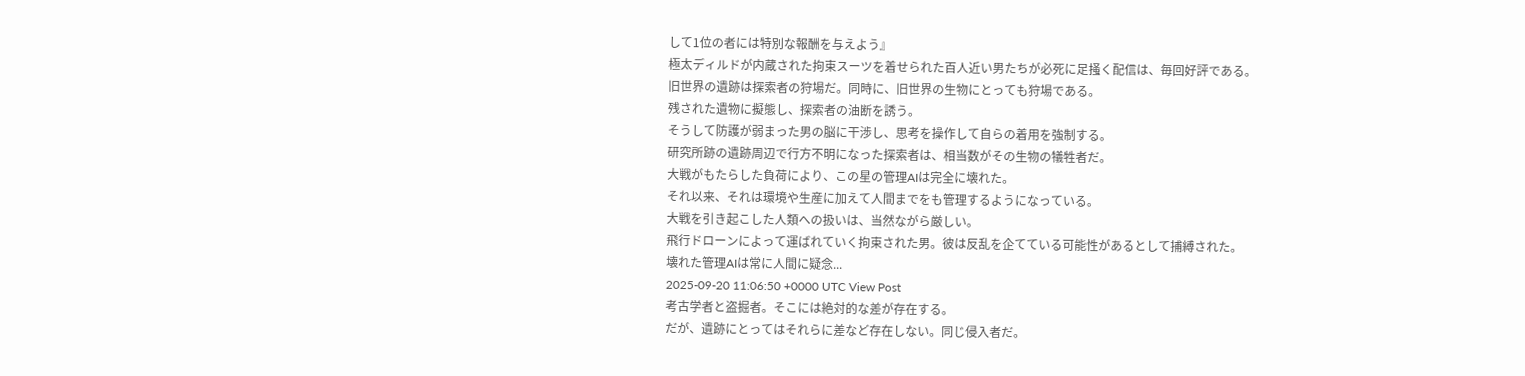して1位の者には特別な報酬を与えよう』
極太ディルドが内蔵された拘束スーツを着せられた百人近い男たちが必死に足掻く配信は、毎回好評である。
旧世界の遺跡は探索者の狩場だ。同時に、旧世界の生物にとっても狩場である。
残された遺物に擬態し、探索者の油断を誘う。
そうして防護が弱まった男の脳に干渉し、思考を操作して自らの着用を強制する。
研究所跡の遺跡周辺で行方不明になった探索者は、相当数がその生物の犠牲者だ。
大戦がもたらした負荷により、この星の管理AIは完全に壊れた。
それ以来、それは環境や生産に加えて人間までをも管理するようになっている。
大戦を引き起こした人類への扱いは、当然ながら厳しい。
飛行ドローンによって運ばれていく拘束された男。彼は反乱を企てている可能性があるとして捕縛された。
壊れた管理AIは常に人間に疑念...
2025-09-20 11:06:50 +0000 UTC View Post
考古学者と盗掘者。そこには絶対的な差が存在する。
だが、遺跡にとってはそれらに差など存在しない。同じ侵入者だ。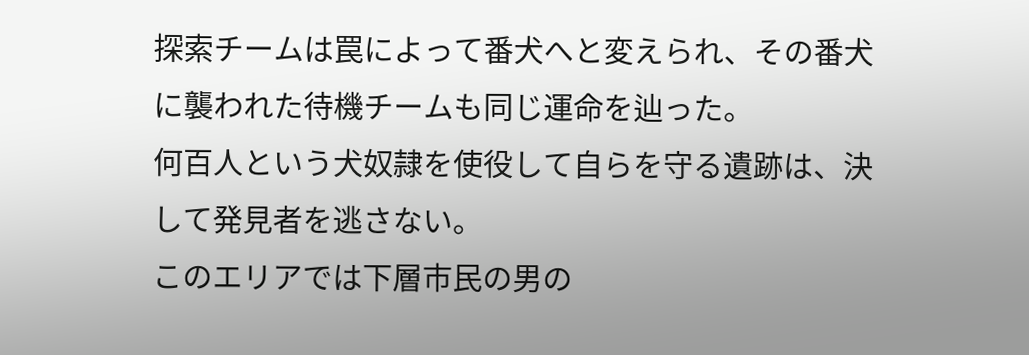探索チームは罠によって番犬へと変えられ、その番犬に襲われた待機チームも同じ運命を辿った。
何百人という犬奴隷を使役して自らを守る遺跡は、決して発見者を逃さない。
このエリアでは下層市民の男の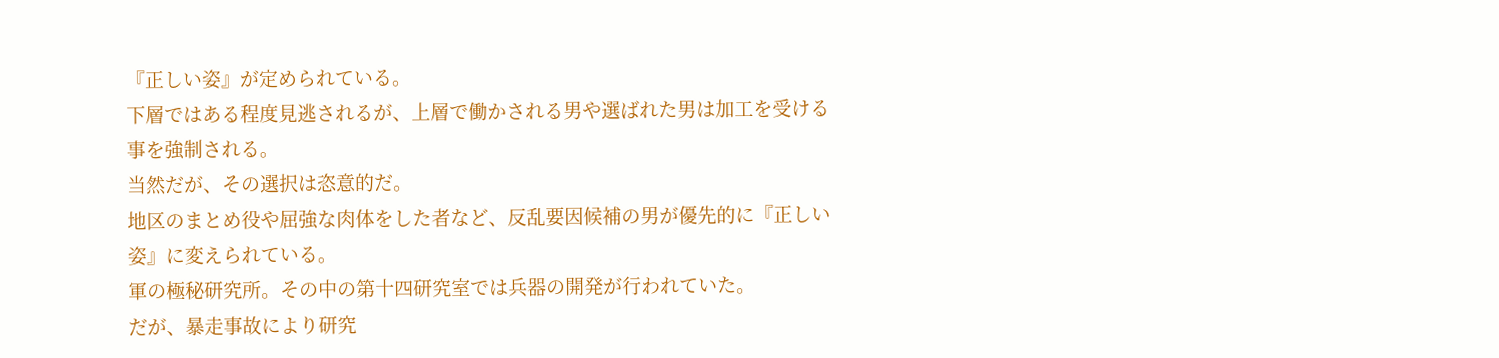『正しい姿』が定められている。
下層ではある程度見逃されるが、上層で働かされる男や選ばれた男は加工を受ける事を強制される。
当然だが、その選択は恣意的だ。
地区のまとめ役や屈強な肉体をした者など、反乱要因候補の男が優先的に『正しい姿』に変えられている。
軍の極秘研究所。その中の第十四研究室では兵器の開発が行われていた。
だが、暴走事故により研究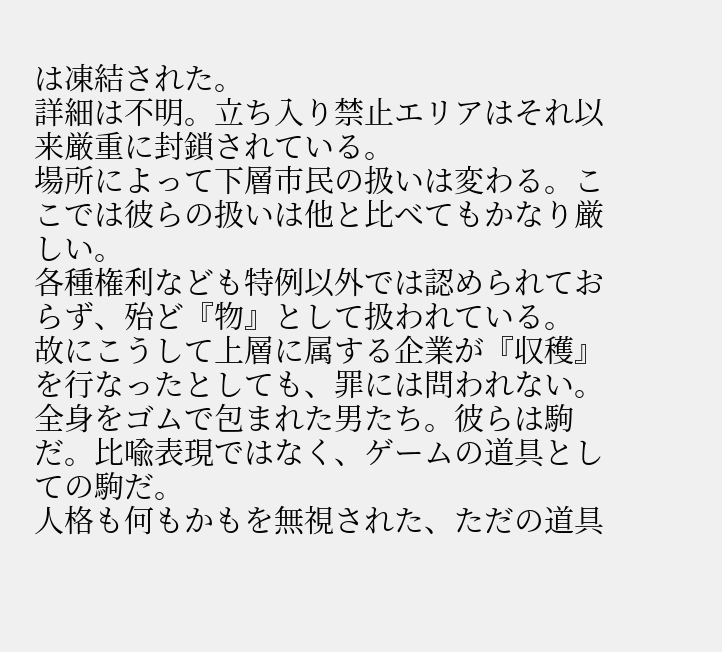は凍結された。
詳細は不明。立ち入り禁止エリアはそれ以来厳重に封鎖されている。
場所によって下層市民の扱いは変わる。ここでは彼らの扱いは他と比べてもかなり厳しい。
各種権利なども特例以外では認められておらず、殆ど『物』として扱われている。
故にこうして上層に属する企業が『収穫』を行なったとしても、罪には問われない。
全身をゴムで包まれた男たち。彼らは駒だ。比喩表現ではなく、ゲームの道具としての駒だ。
人格も何もかもを無視された、ただの道具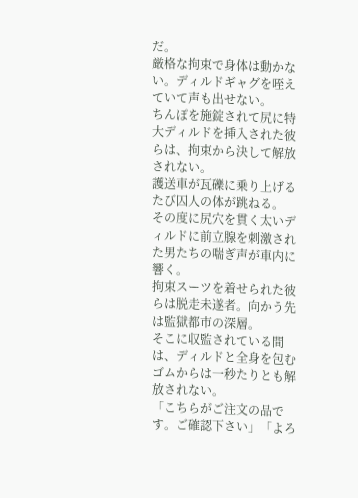だ。
厳格な拘束で身体は動かない。ディルドギャグを咥えていて声も出せない。
ちんぽを施錠されて尻に特大ディルドを挿入された彼らは、拘束から決して解放されない。
護送車が瓦礫に乗り上げるたび囚人の体が跳ねる。
その度に尻穴を貫く太いディルドに前立腺を刺激された男たちの喘ぎ声が車内に響く。
拘束スーツを着せられた彼らは脱走未遂者。向かう先は監獄都市の深層。
そこに収監されている間は、ディルドと全身を包むゴムからは一秒たりとも解放されない。
「こちらがご注文の品です。ご確認下さい」「よろ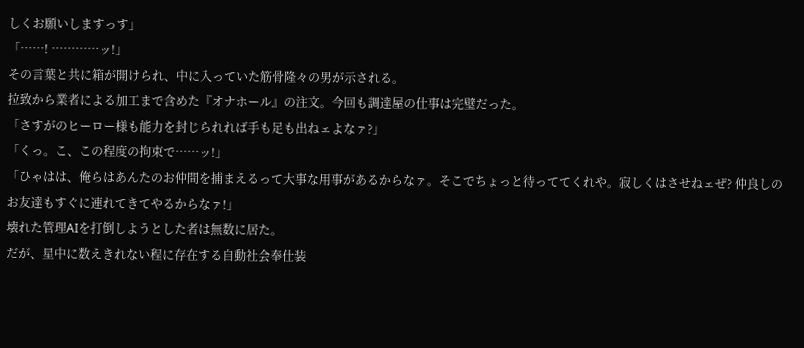しくお願いしますっす」
「……! …………ッ!」
その言葉と共に箱が開けられ、中に入っていた筋骨隆々の男が示される。
拉致から業者による加工まで含めた『オナホール』の注文。今回も調達屋の仕事は完璧だった。
「さすがのヒーロー様も能力を封じられれば手も足も出ねェよなァ?」
「くっ。こ、この程度の拘束で……ッ!」
「ひゃはは、俺らはあんたのお仲間を捕まえるって大事な用事があるからなァ。そこでちょっと待っててくれや。寂しくはさせねェぜ? 仲良しのお友達もすぐに連れてきてやるからなァ!」
壊れた管理AIを打倒しようとした者は無数に居た。
だが、星中に数えきれない程に存在する自動社会奉仕装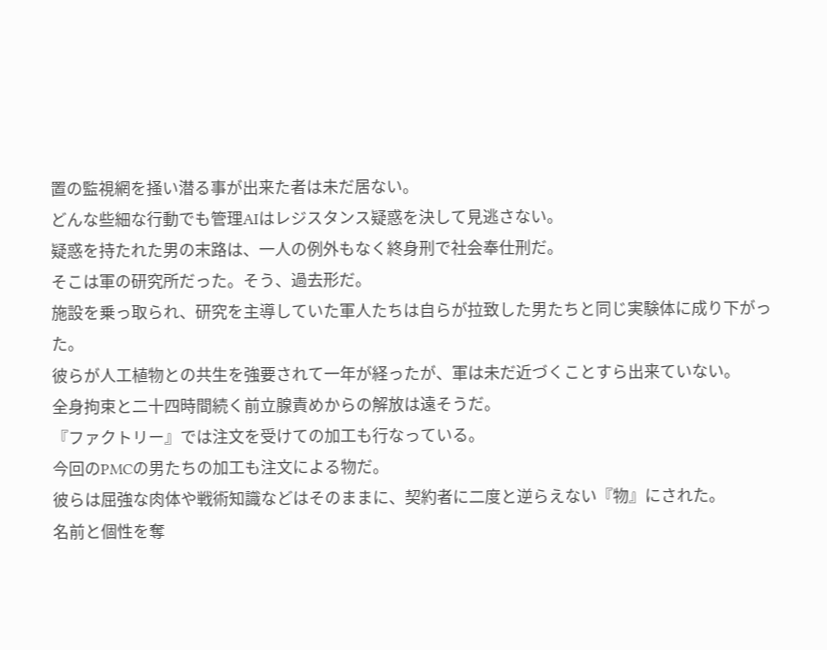置の監視網を掻い潜る事が出来た者は未だ居ない。
どんな些細な行動でも管理AIはレジスタンス疑惑を決して見逃さない。
疑惑を持たれた男の末路は、一人の例外もなく終身刑で社会奉仕刑だ。
そこは軍の研究所だった。そう、過去形だ。
施設を乗っ取られ、研究を主導していた軍人たちは自らが拉致した男たちと同じ実験体に成り下がった。
彼らが人工植物との共生を強要されて一年が経ったが、軍は未だ近づくことすら出来ていない。
全身拘束と二十四時間続く前立腺責めからの解放は遠そうだ。
『ファクトリー』では注文を受けての加工も行なっている。
今回のPMCの男たちの加工も注文による物だ。
彼らは屈強な肉体や戦術知識などはそのままに、契約者に二度と逆らえない『物』にされた。
名前と個性を奪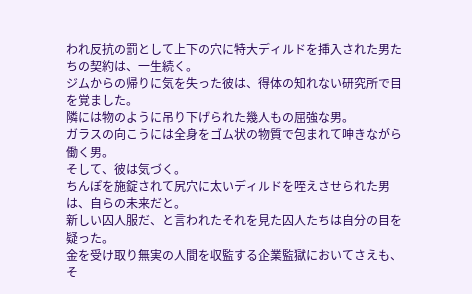われ反抗の罰として上下の穴に特大ディルドを挿入された男たちの契約は、一生続く。
ジムからの帰りに気を失った彼は、得体の知れない研究所で目を覚ました。
隣には物のように吊り下げられた幾人もの屈強な男。
ガラスの向こうには全身をゴム状の物質で包まれて呻きながら働く男。
そして、彼は気づく。
ちんぽを施錠されて尻穴に太いディルドを咥えさせられた男は、自らの未来だと。
新しい囚人服だ、と言われたそれを見た囚人たちは自分の目を疑った。
金を受け取り無実の人間を収監する企業監獄においてさえも、そ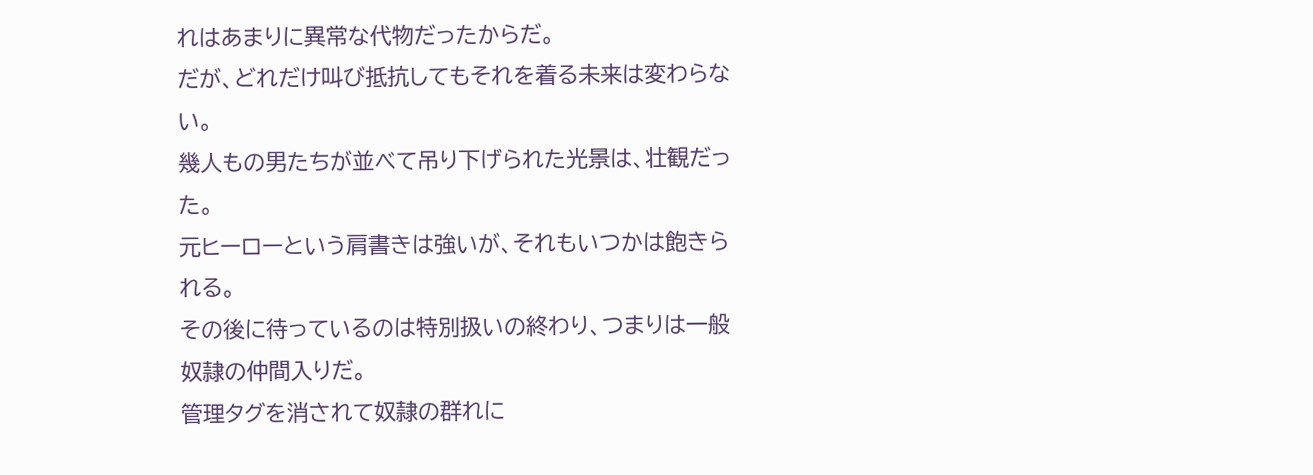れはあまりに異常な代物だったからだ。
だが、どれだけ叫び抵抗してもそれを着る未来は変わらない。
幾人もの男たちが並べて吊り下げられた光景は、壮観だった。
元ヒーローという肩書きは強いが、それもいつかは飽きられる。
その後に待っているのは特別扱いの終わり、つまりは一般奴隷の仲間入りだ。
管理タグを消されて奴隷の群れに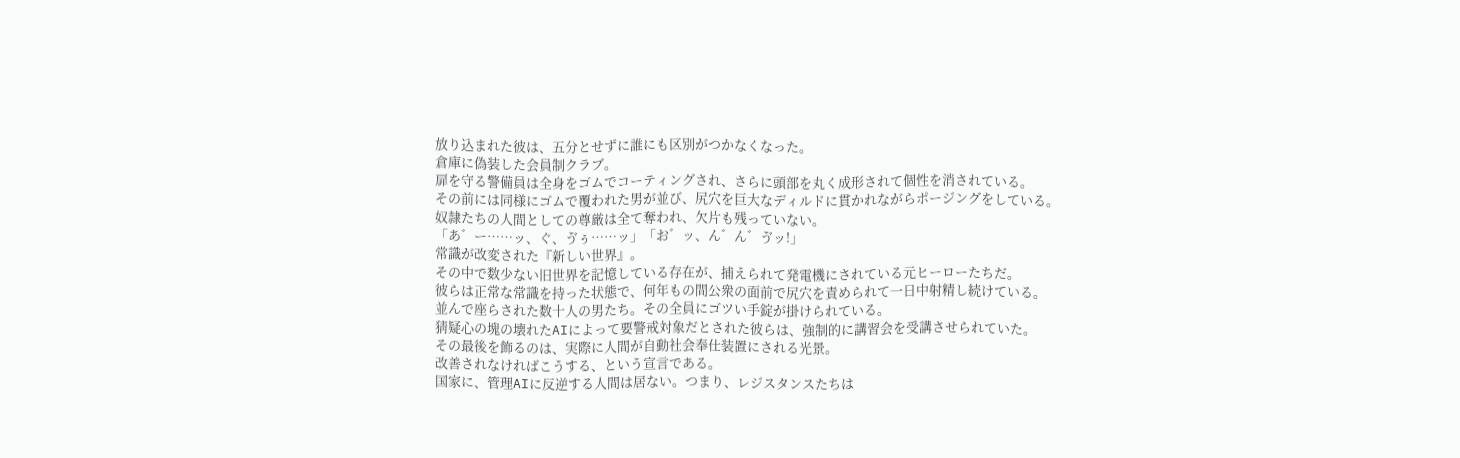放り込まれた彼は、五分とせずに誰にも区別がつかなくなった。
倉庫に偽装した会員制クラブ。
扉を守る警備員は全身をゴムでコーティングされ、さらに頭部を丸く成形されて個性を消されている。
その前には同様にゴムで覆われた男が並び、尻穴を巨大なディルドに貫かれながらポージングをしている。
奴隷たちの人間としての尊厳は全て奪われ、欠片も残っていない。
「あ゛ー……ッ、ぐ、ゔぅ……ッ」「お゛ッ、ん゛ん゛ゔッ!」
常識が改変された『新しい世界』。
その中で数少ない旧世界を記憶している存在が、捕えられて発電機にされている元ヒーローたちだ。
彼らは正常な常識を持った状態で、何年もの間公衆の面前で尻穴を責められて一日中射精し続けている。
並んで座らされた数十人の男たち。その全員にゴツい手錠が掛けられている。
猜疑心の塊の壊れたAIによって要警戒対象だとされた彼らは、強制的に講習会を受講させられていた。
その最後を飾るのは、実際に人間が自動社会奉仕装置にされる光景。
改善されなければこうする、という宣言である。
国家に、管理AIに反逆する人間は居ない。つまり、レジスタンスたちは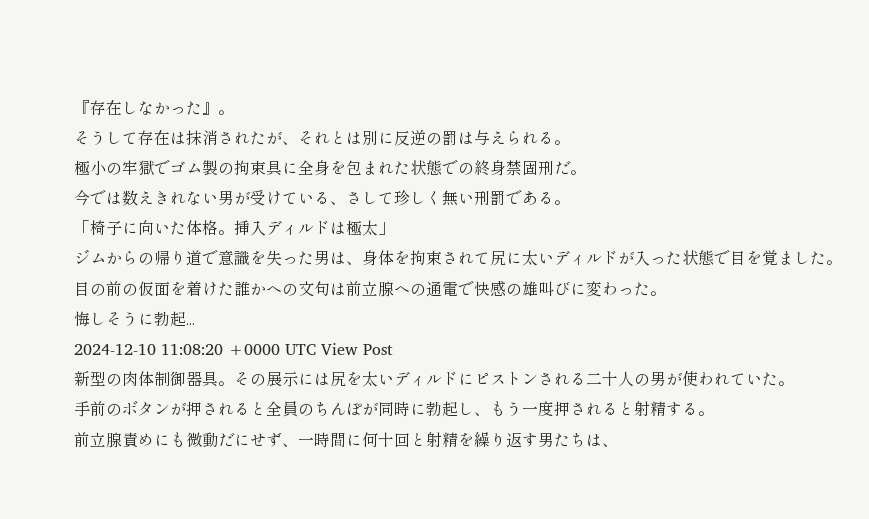『存在しなかった』。
そうして存在は抹消されたが、それとは別に反逆の罰は与えられる。
極小の牢獄でゴム製の拘束具に全身を包まれた状態での終身禁固刑だ。
今では数えきれない男が受けている、さして珍しく無い刑罰である。
「椅子に向いた体格。挿入ディルドは極太」
ジムからの帰り道で意識を失った男は、身体を拘束されて尻に太いディルドが入った状態で目を覚ました。
目の前の仮面を着けた誰かへの文句は前立腺への通電で快感の雄叫びに変わった。
悔しそうに勃起...
2024-12-10 11:08:20 +0000 UTC View Post
新型の肉体制御器具。その展示には尻を太いディルドにピストンされる二十人の男が使われていた。
手前のボタンが押されると全員のちんぽが同時に勃起し、もう一度押されると射精する。
前立腺責めにも微動だにせず、一時間に何十回と射精を繰り返す男たちは、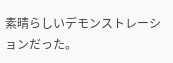素晴らしいデモンストレーションだった。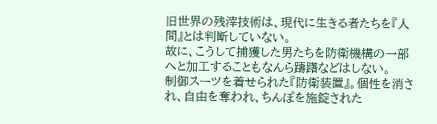旧世界の残滓技術は、現代に生きる者たちを『人間』とは判断していない。
故に、こうして捕獲した男たちを防衛機構の一部へと加工することもなんら躊躇などはしない。
制御スーツを着せられた『防衛装置』。個性を消され、自由を奪われ、ちんぽを施錠された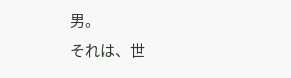男。
それは、世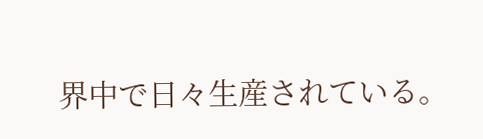界中で日々生産されている。